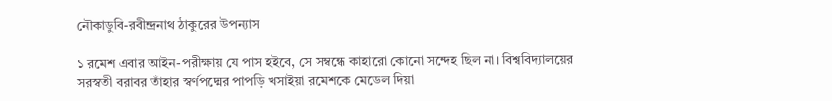নৌকাডুবি-রবীন্দ্রনাথ ঠাকুরের উপন্যাস

১ রমেশ এবার আইন-পরীক্ষায় যে পাস হইবে, সে সম্বন্ধে কাহারো কোনো সন্দেহ ছিল না। বিশ্ববিদ্যালয়ের সরস্বতী বরাবর তাঁহার স্বর্ণপদ্মের পাপড়ি খসাইয়া রমেশকে মেডেল দিয়া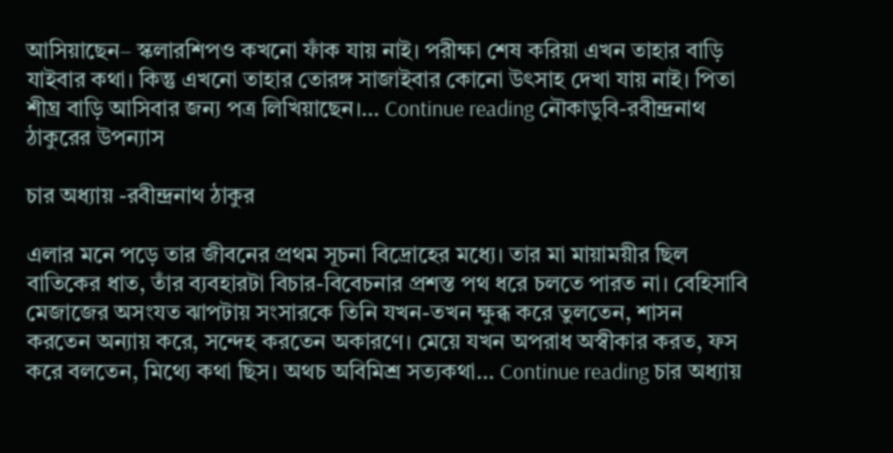আসিয়াছেন– স্কলারশিপও কখনো ফাঁক যায় নাই। পরীক্ষা শেষ করিয়া এখন তাহার বাড়ি যাইবার কথা। কিন্তু এখনো তাহার তোরঙ্গ সাজাইবার কোনো উৎসাহ দেখা যায় নাই। পিতা শীঘ্র বাড়ি আসিবার জন্য পত্র লিখিয়াছেন।… Continue reading নৌকাডুবি-রবীন্দ্রনাথ ঠাকুরের উপন্যাস

চার অধ্যায় -রবীন্দ্রনাথ ঠাকুর

এলার মনে পড়ে তার জীবনের প্রথম সূচনা বিদ্রোহের মধ্যে। তার মা মায়াময়ীর ছিল বাতিকের ধাত, তাঁর ব্যবহারটা বিচার-বিবেচনার প্রশস্ত পথ ধরে চলতে পারত না। বেহিসাবি মেজাজের অসংযত ঝাপটায় সংসারকে তিনি যখন-তখন ক্ষুব্ধ করে তুলতেন, শাসন করতেন অন্যায় করে, সন্দেহ করতেন অকারণে। মেয়ে যখন অপরাধ অস্বীকার করত, ফস করে বলতেন, মিথ্যে কথা ছিস। অথচ অবিমিশ্র সত্যকথা… Continue reading চার অধ্যায়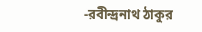-রবীন্দ্রনাথ ঠাকুর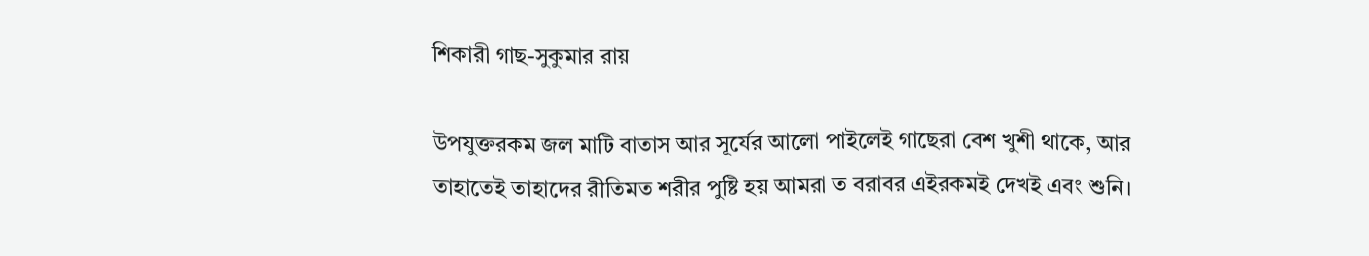শিকারী গাছ-সুকুমার রায়

উপযুক্তরকম জল মাটি বাতাস আর সূর্যের আলো পাইলেই গাছেরা বেশ খুশী থাকে, আর তাহাতেই তাহাদের রীতিমত শরীর পুষ্টি হয় আমরা ত বরাবর এইরকমই দেখই এবং শুনি।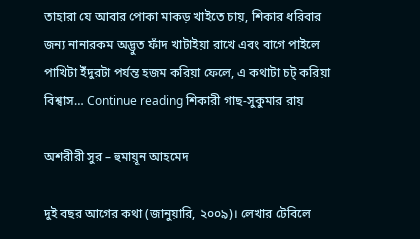তাহারা যে আবার পোকা মাকড় খাইতে চায়, শিকার ধরিবার জন্য নানারকম অদ্ভুত ফাঁদ খাটাইয়া রাখে এবং বাগে পাইলে পাখিটা ইঁদুরটা পর্যন্ত হজম করিয়া ফেলে, এ কথাটা চট্‌ করিয়া বিশ্বাস… Continue reading শিকারী গাছ-সুকুমার রায়

অশরীরী সুর – হুমায়ূন আহমেদ

দুই বছর আগের কথা (জানুয়ারি, ২০০৯)। লেখার টেবিলে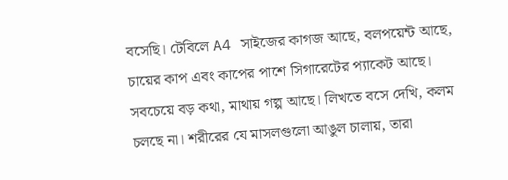বসেছি। টেবিলে A4 সাইজের কাগজ আছে, বলপয়েন্ট আছে, চায়ের কাপ এবং কাপের পাশে সিগারেটের প্যাকেট আছে। সবচেয়ে বড় কথা, মাথায় গল্প আছে। লিখতে বসে দেখি, কলম চলছে না। শরীরের যে মাসলগুলো আঙুল চালায়, তারা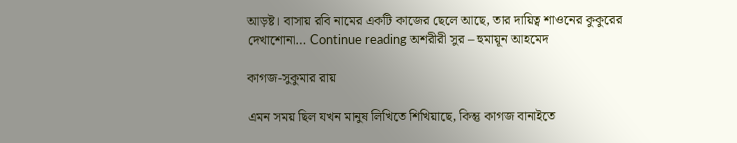আড়ষ্ট। বাসায় রবি নামের একটি কাজের ছেলে আছে, তার দায়িত্ব শাওনের কুকুরের দেখাশোনা… Continue reading অশরীরী সুর – হুমায়ূন আহমেদ

কাগজ-সুকুমার রায়

এমন সময় ছিল যখন মানুষ লিখিতে শিখিয়াছে, কিন্তু কাগজ বানাইতে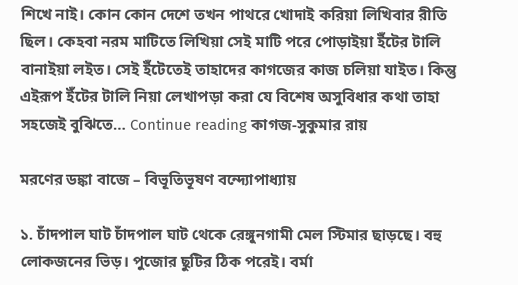শিখে নাই। কোন কোন দেশে তখন পাথরে খোদাই করিয়া লিখিবার রীতি ছিল। কেহবা নরম মাটিতে লিখিয়া সেই মাটি পরে পোড়াইয়া ইঁটের টালি বানাইয়া লইত। সেই ইঁটেতেই তাহাদের কাগজের কাজ চলিয়া যাইত। কিন্তু এইরূপ ইঁটের টালি নিয়া লেখাপড়া করা যে বিশেষ অসুবিধার কথা তাহা সহজেই বুঝিতে… Continue reading কাগজ-সুকুমার রায়

মরণের ডঙ্কা বাজে – বিভূতিভূষণ বন্দ্যোপাধ্যায়

১. চাঁদপাল ঘাট চাঁদপাল ঘাট থেকে রেঙ্গুনগামী মেল স্টিমার ছাড়ছে। বহু লোকজনের ভিড়। পুজোর ছুটির ঠিক পরেই। বর্মা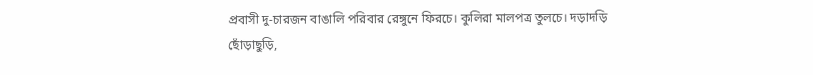প্রবাসী দু-চারজন বাঙালি পরিবার রেঙ্গুনে ফিরচে। কুলিরা মালপত্র তুলচে। দড়াদড়ি ছোঁড়াছুড়ি,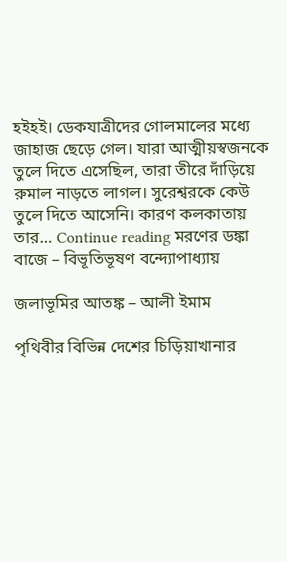হইহই। ডেকযাত্রীদের গোলমালের মধ্যে জাহাজ ছেড়ে গেল। যারা আত্মীয়স্বজনকে তুলে দিতে এসেছিল, তারা তীরে দাঁড়িয়ে রুমাল নাড়তে লাগল। সুরেশ্বরকে কেউ তুলে দিতে আসেনি। কারণ কলকাতায় তার… Continue reading মরণের ডঙ্কা বাজে – বিভূতিভূষণ বন্দ্যোপাধ্যায়

জলাভূমির আতঙ্ক – আলী ইমাম

পৃথিবীর বিভিন্ন দেশের চিড়িয়াখানার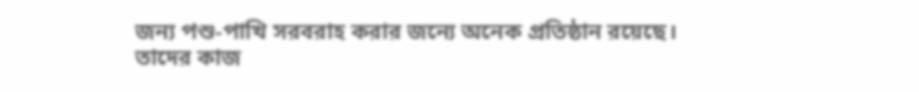জন্য পশু-পাখি সরবরাহ করার জন্যে অনেক প্রতিষ্ঠান রয়েছে। তাদের কাজ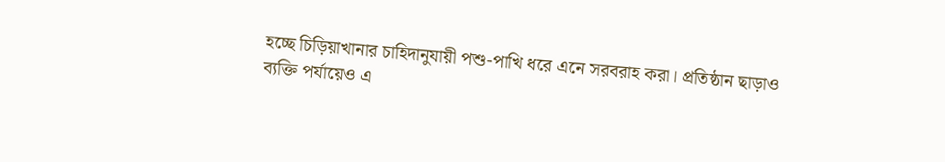হচ্ছে চিড়িয়াখানার চাহিদানুযায়ী পশু-পাখি ধরে এনে সরবরাহ করা। প্রতিষ্ঠান ছাড়াও ব্যক্তি পর্যায়েও এ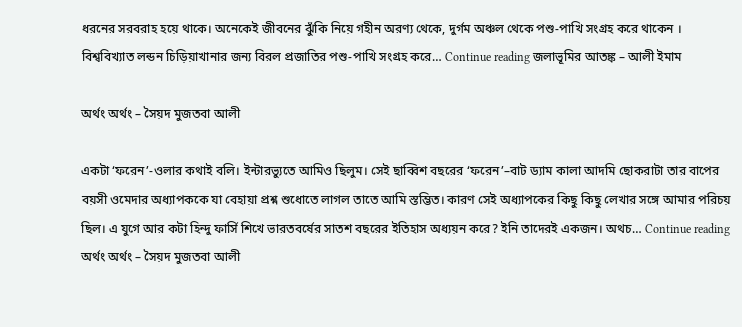ধরনের সরবরাহ হয়ে থাকে। অনেকেই জীবনের ঝুঁকি নিয়ে গহীন অরণ্য থেকে, দুর্গম অঞ্চল থেকে পশু-পাখি সংগ্রহ করে থাকেন । বিশ্ববিখ্যাত লন্ডন চিড়িয়াখানার জন্য বিরল প্রজাতির পশু-পাখি সংগ্রহ করে… Continue reading জলাভূমির আতঙ্ক – আলী ইমাম

অর্থং অর্থং – সৈয়দ মুজতবা আলী

একটা ‘ফরেন’-ওলার কথাই বলি। ইন্টারভ্যুতে আমিও ছিলুম। সেই ছাব্বিশ বছরের ‘ফরেন’–বাট ড্যাম কালা আদমি ছোকরাটা তার বাপের বয়সী ওমেদার অধ্যাপককে যা বেহায়া প্রশ্ন শুধোতে লাগল তাতে আমি স্তম্ভিত। কারণ সেই অধ্যাপকের কিছু কিছু লেখার সঙ্গে আমার পরিচয় ছিল। এ যুগে আর কটা হিন্দু ফার্সি শিখে ভারতবর্ষের সাতশ বছরের ইতিহাস অধ্যয়ন করে? ইনি তাদেরই একজন। অথচ… Continue reading অর্থং অর্থং – সৈয়দ মুজতবা আলী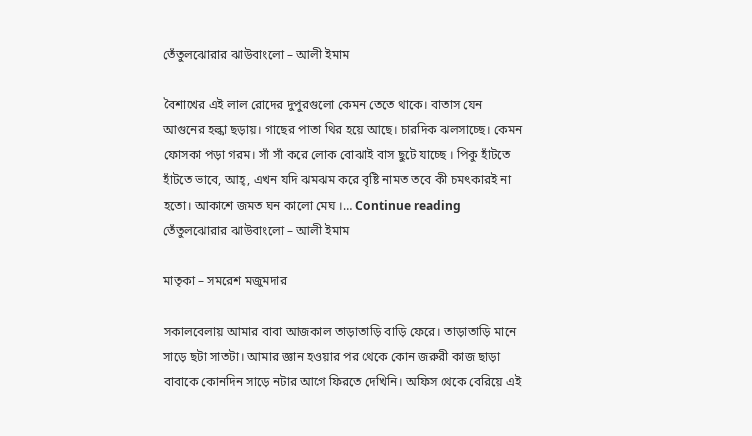তেঁতুলঝোরার ঝাউবাংলো – আলী ইমাম

বৈশাখের এই লাল রোদের দুপুরগুলো কেমন তেতে থাকে। বাতাস যেন আগুনের হল্কা ছড়ায়। গাছের পাতা থির হয়ে আছে। চারদিক ঝলসাচ্ছে। কেমন ফোসকা পড়া গরম। সাঁ সাঁ করে লোক বোঝাই বাস ছুটে যাচ্ছে । পিকু হাঁটতে হাঁটতে ভাবে, আহ্, এখন যদি ঝমঝম করে বৃষ্টি নামত তবে কী চমৎকারই না হতো। আকাশে জমত ঘন কালো মেঘ ।… Continue reading তেঁতুলঝোরার ঝাউবাংলো – আলী ইমাম

মাতৃকা – সমরেশ মজুমদার

সকালবেলায় আমার বাবা আজকাল তাড়াতাড়ি বাড়ি ফেরে। তাড়াতাড়ি মানে সাড়ে ছটা সাতটা। আমার জ্ঞান হওয়ার পর থেকে কোন জরুরী কাজ ছাড়া বাবাকে কোনদিন সাড়ে নটার আগে ফিরতে দেখিনি। অফিস থেকে বেরিয়ে এই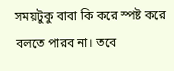সময়টুকু বাবা কি করে স্পষ্ট করে বলতে পারব না। তবে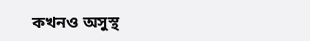কখনও অসুস্থ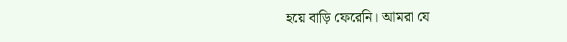হয়ে বাড়ি ফেরেনি। আমরা যে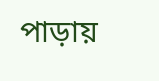পাড়ায়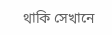থাকি সেখানে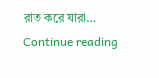রাত করে যারা… Continue reading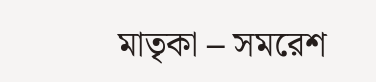মাতৃকা – সমরেশ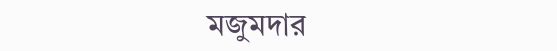মজুমদার